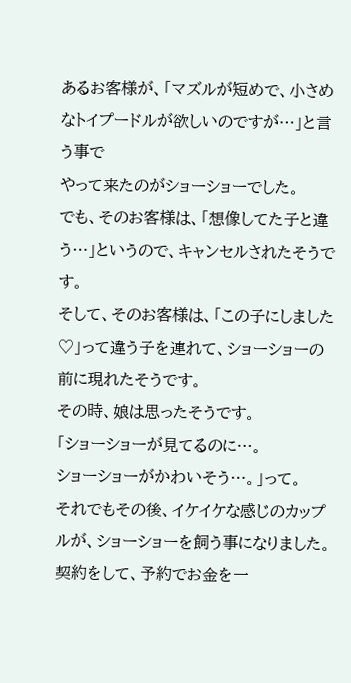あるお客様が、「マズルが短めで、小さめなトイプードルが欲しいのですが…」と言う事で
やって来たのがショーショーでした。
でも、そのお客様は、「想像してた子と違う…」というので、キャンセルされたそうです。
そして、そのお客様は、「この子にしました♡」って違う子を連れて、ショーショーの前に現れたそうです。
その時、娘は思ったそうです。
「ショーショーが見てるのに…。
ショーショーがかわいそう…。」って。
それでもその後、イケイケな感じのカップルが、ショーショーを飼う事になりました。
契約をして、予約でお金を一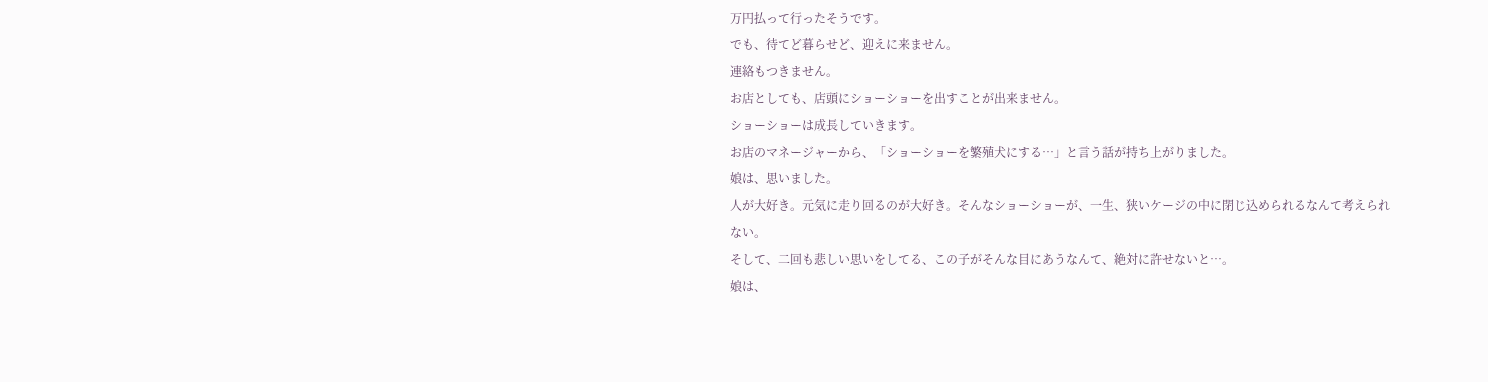万円払って行ったそうです。
でも、待てど暮らせど、迎えに来ません。
連絡もつきません。
お店としても、店頭にショーショーを出すことが出来ません。
ショーショーは成長していきます。
お店のマネージャーから、「ショーショーを繁殖犬にする…」と言う話が持ち上がりました。
娘は、思いました。
人が大好き。元気に走り回るのが大好き。そんなショーショーが、一生、狭いケージの中に閉じ込められるなんて考えられない。
そして、二回も悲しい思いをしてる、この子がそんな目にあうなんて、絶対に許せないと…。
娘は、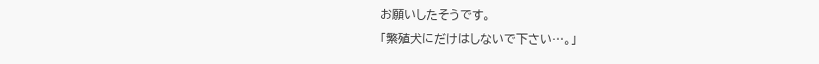お願いしたそうです。
「繁殖犬にだけはしないで下さい…。」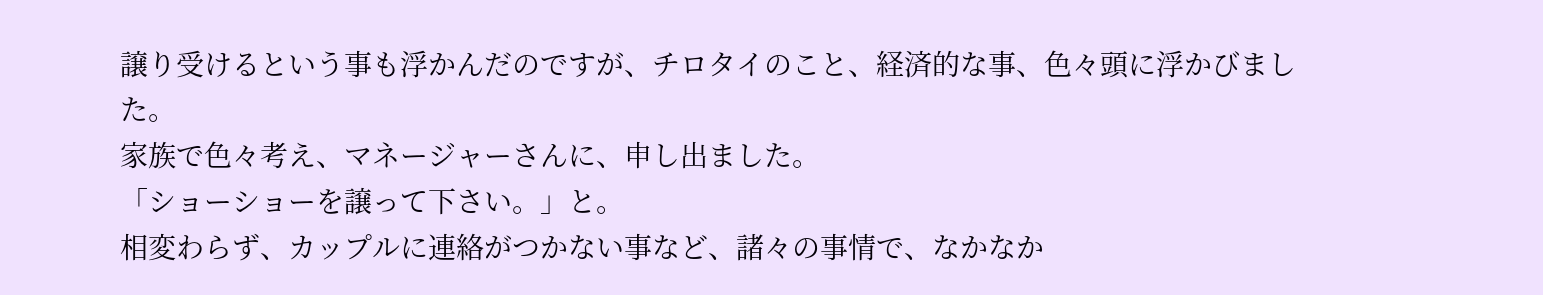譲り受けるという事も浮かんだのですが、チロタイのこと、経済的な事、色々頭に浮かびました。
家族で色々考え、マネージャーさんに、申し出ました。
「ショーショーを譲って下さい。」と。
相変わらず、カップルに連絡がつかない事など、諸々の事情で、なかなか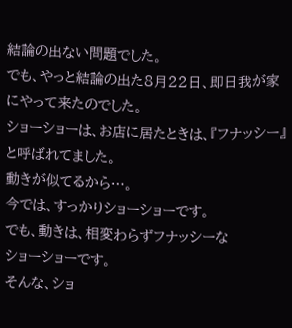結論の出ない問題でした。
でも、やっと結論の出た8月22日、即日我が家にやって来たのでした。
ショーショーは、お店に居たときは、『フナッシー』と呼ばれてました。
動きが似てるから…。
今では、すっかりショーショーです。
でも、動きは、相変わらずフナッシーな
ショーショーです。
そんな、ショ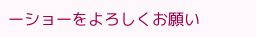ーショーをよろしくお願い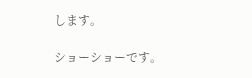します。

ショーショーです。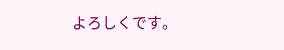よろしくです。